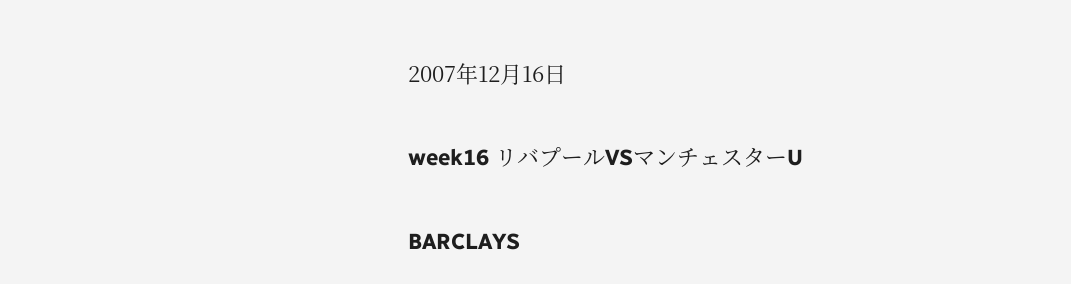2007年12月16日

week16 リバプールVSマンチェスターU

BARCLAYS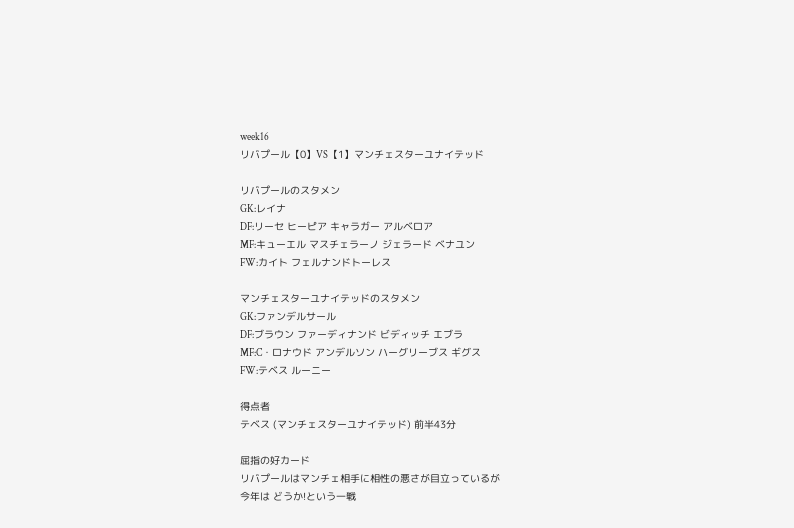week16
リバプール【0】VS【1】マンチェスターユナイテッド

リバプールのスタメン
GK:レイナ
DF:リーセ ヒーピア キャラガー アルベロア
MF:キューエル マスチェラーノ ジェラード ベナユン
FW:カイト フェルナンドトーレス

マンチェスターユナイテッドのスタメン
GK:ファンデルサール
DF:ブラウン ファーディナンド ビディッチ エブラ
MF:C・ロナウド アンデルソン ハーグリーブス ギグス
FW:テベス ルーニー

得点者
テベス (マンチェスターユナイテッド) 前半43分

屈指の好カード
リバプールはマンチェ相手に相性の悪さが目立っているが
今年は どうか!という一戦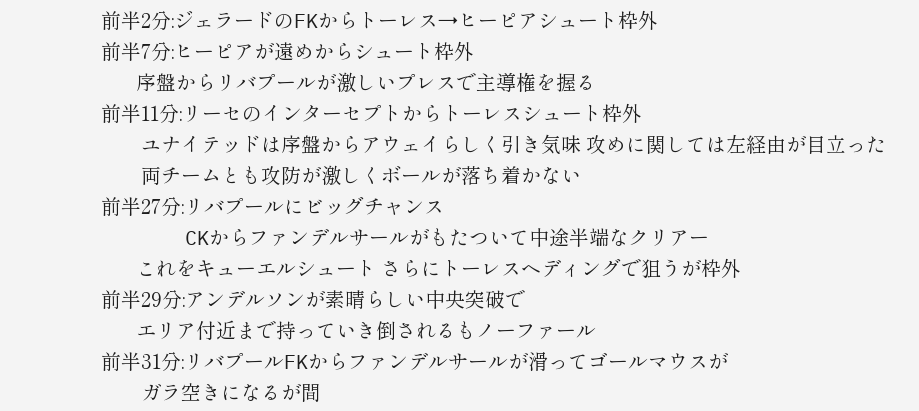前半2分:ジェラードのFKからトーレス→ヒーピアシュート枠外
前半7分:ヒーピアが遠めからシュート枠外
       序盤からリバプールが激しいプレスで主導権を握る
前半11分:リーセのインターセプトからトーレスシュート枠外
        ユナイテッドは序盤からアウェイらしく引き気味 攻めに関しては左経由が目立った
        両チームとも攻防が激しくボールが落ち着かない
前半27分:リバプールにビッグチャンス
       CKからファンデルサールがもたついて中途半端なクリアー
       これをキューエルシュート さらにトーレスヘディングで狙うが枠外
前半29分:アンデルソンが素晴らしい中央突破で
       エリア付近まで持っていき倒されるもノーファール
前半31分:リバプールFKからファンデルサールが滑ってゴールマウスが
        ガラ空きになるが間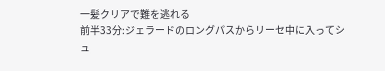一髪クリアで難を逃れる
前半33分:ジェラードのロングパスからリーセ中に入ってシュ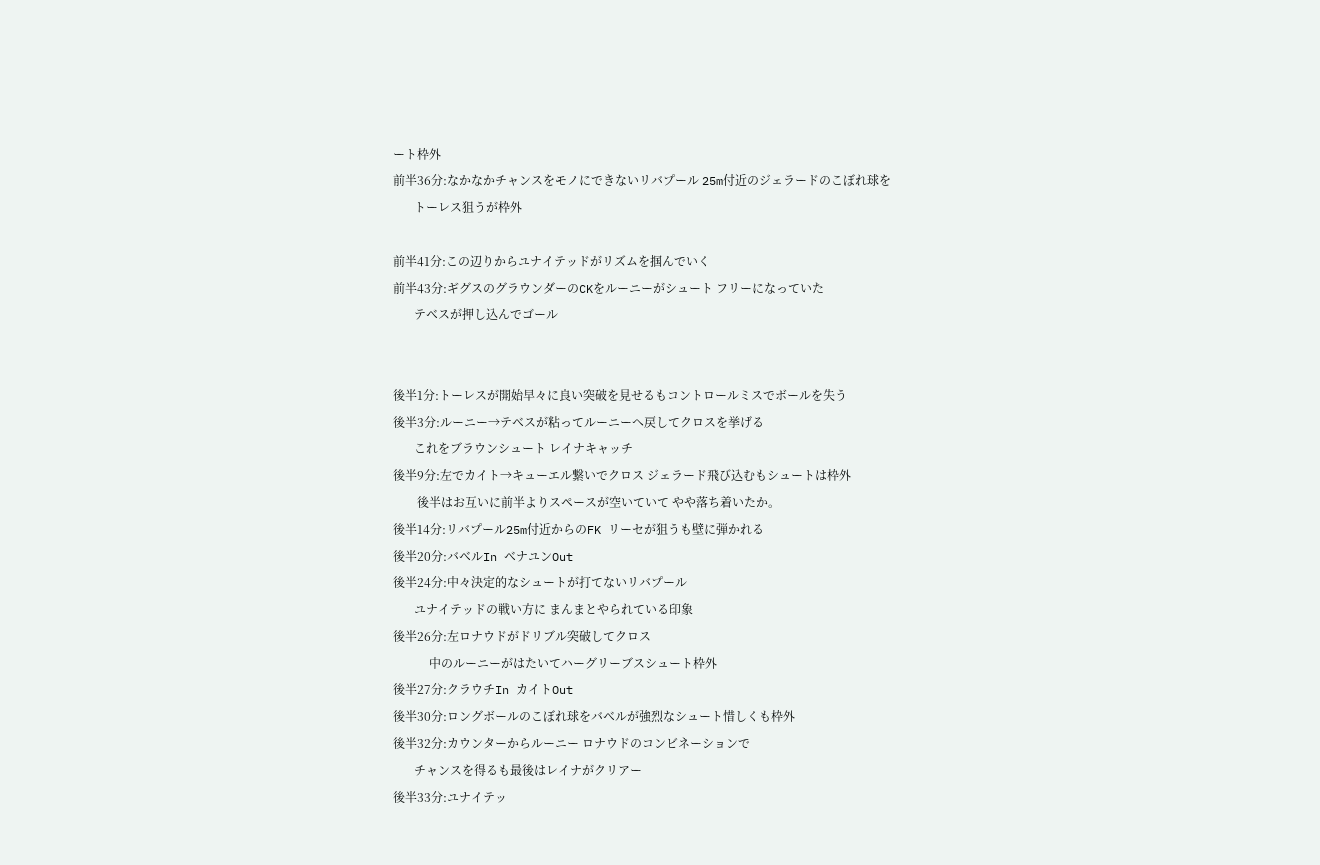ート枠外
前半36分:なかなかチャンスをモノにできないリバプール 25m付近のジェラードのこぼれ球を
       トーレス狙うが枠外

前半41分:この辺りからユナイテッドがリズムを掴んでいく
前半43分:ギグスのグラウンダーのCKをルーニーがシュート フリーになっていた
       テベスが押し込んでゴール


後半1分:トーレスが開始早々に良い突破を見せるもコントロールミスでボールを失う
後半3分:ルーニー→テベスが粘ってルーニーへ戻してクロスを挙げる
       これをブラウンシュート レイナキャッチ
後半9分:左でカイト→キューエル繋いでクロス ジェラード飛び込むもシュートは枠外
        後半はお互いに前半よりスペースが空いていて やや落ち着いたか。
後半14分:リバプール25m付近からのFK リーセが狙うも壁に弾かれる
後半20分:バベルIn ベナユンOut
後半24分:中々決定的なシュートが打てないリバプール
       ユナイテッドの戦い方に まんまとやられている印象
後半26分:左ロナウドがドリブル突破してクロス
            中のルーニーがはたいてハーグリーブスシュート枠外
後半27分:クラウチIn カイトOut
後半30分:ロングボールのこぼれ球をバベルが強烈なシュート惜しくも枠外
後半32分:カウンターからルーニー ロナウドのコンビネーションで
       チャンスを得るも最後はレイナがクリアー
後半33分:ユナイテッ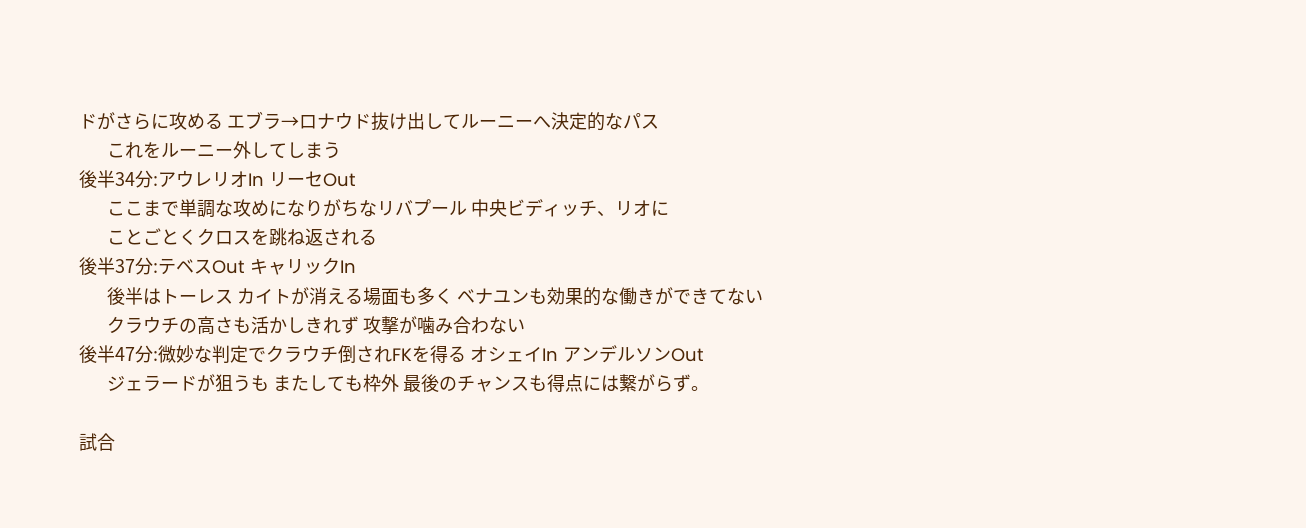ドがさらに攻める エブラ→ロナウド抜け出してルーニーへ決定的なパス
       これをルーニー外してしまう
後半34分:アウレリオIn リーセOut
       ここまで単調な攻めになりがちなリバプール 中央ビディッチ、リオに
       ことごとくクロスを跳ね返される
後半37分:テベスOut キャリックIn
       後半はトーレス カイトが消える場面も多く ベナユンも効果的な働きができてない
       クラウチの高さも活かしきれず 攻撃が噛み合わない
後半47分:微妙な判定でクラウチ倒されFKを得る オシェイIn アンデルソンOut
       ジェラードが狙うも またしても枠外 最後のチャンスも得点には繋がらず。

試合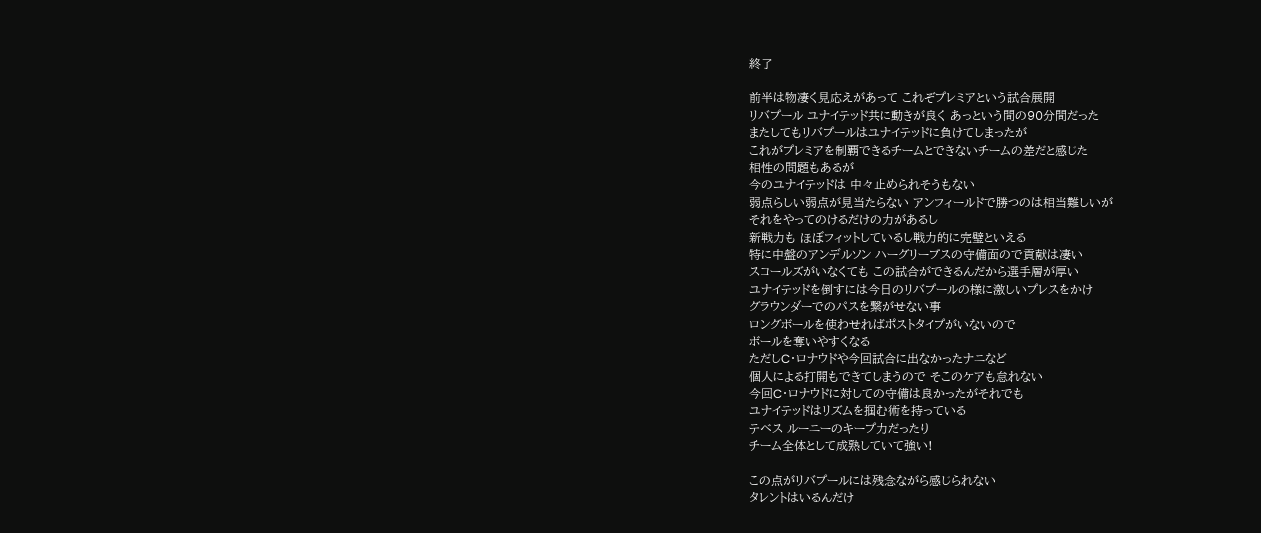終了

前半は物凄く見応えがあって これぞプレミアという試合展開
リバプール ユナイテッド共に動きが良く あっという間の90分間だった
またしてもリバプールはユナイテッドに負けてしまったが
これがプレミアを制覇できるチームとできないチームの差だと感じた
相性の問題もあるが
今のユナイテッドは 中々止められそうもない
弱点らしい弱点が見当たらない アンフィールドで勝つのは相当難しいが
それをやってのけるだけの力があるし
新戦力も ほぼフィットしているし戦力的に完璧といえる
特に中盤のアンデルソン ハーグリーブスの守備面ので貢献は凄い
スコールズがいなくても この試合ができるんだから選手層が厚い
ユナイテッドを倒すには今日のリバプールの様に激しいプレスをかけ
グラウンダーでのパスを繋がせない事
ロングボールを使わせればポストタイプがいないので
ボールを奪いやすくなる
ただしC・ロナウドや今回試合に出なかったナニなど
個人による打開もできてしまうので そこのケアも怠れない
今回C・ロナウドに対しての守備は良かったがそれでも
ユナイテッドはリズムを掴む術を持っている
テベス ルーニーのキープ力だったり
チーム全体として成熟していて強い!

この点がリバプールには残念ながら感じられない
タレントはいるんだけ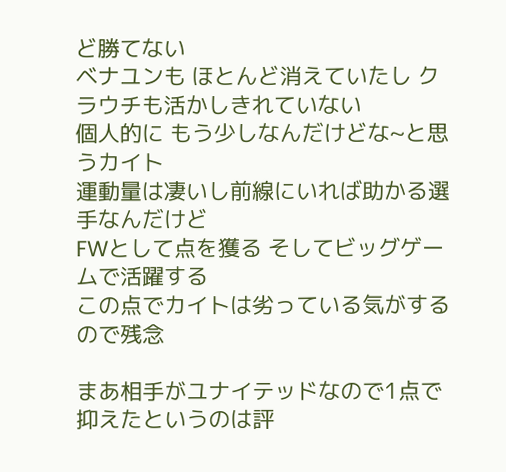ど勝てない
ベナユンも ほとんど消えていたし クラウチも活かしきれていない
個人的に もう少しなんだけどな~と思うカイト
運動量は凄いし前線にいれば助かる選手なんだけど
FWとして点を獲る そしてビッグゲームで活躍する
この点でカイトは劣っている気がするので残念

まあ相手がユナイテッドなので1点で抑えたというのは評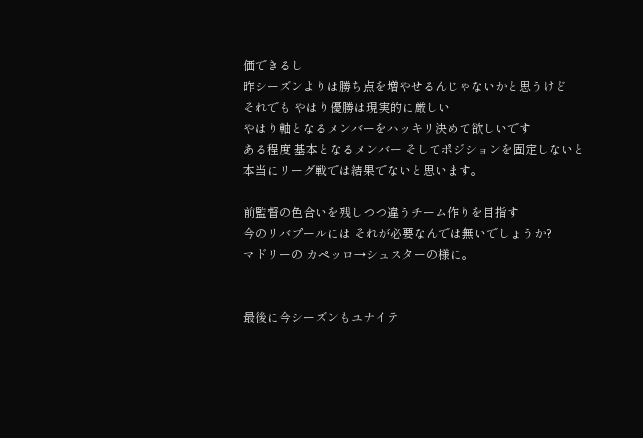価できるし
昨シーズンよりは勝ち点を増やせるんじゃないかと思うけど
それでも やはり優勝は現実的に厳しい
やはり軸となるメンバーをハッキリ決めて欲しいです
ある程度 基本となるメンバー そしてポジションを固定しないと
本当にリーグ戦では結果でないと思います。

前監督の色合いを残しつつ違うチーム作りを目指す
今のリバプールには それが必要なんでは無いでしょうか?
マドリーの カペッロ→シュスターの様に。


最後に今シーズンもユナイテ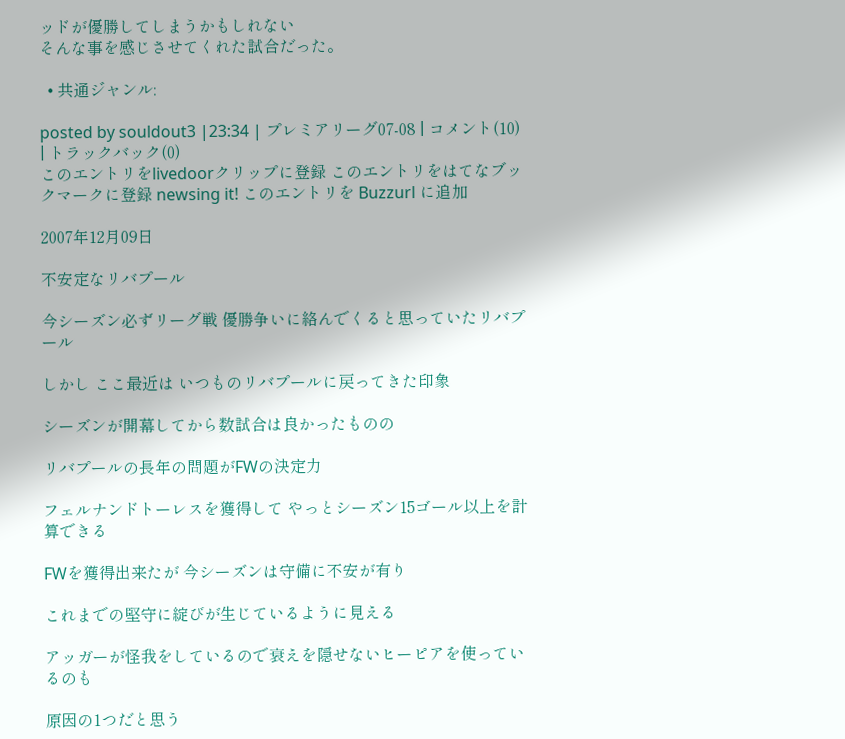ッドが優勝してしまうかもしれない
そんな事を感じさせてくれた試合だった。

  • 共通ジャンル:

posted by souldout3 |23:34 | プレミアリーグ07-08 | コメント(10) | トラックバック(0)
このエントリをlivedoorクリップに登録 このエントリをはてなブックマークに登録 newsing it! このエントリを Buzzurl に追加

2007年12月09日

不安定なリバプール

今シーズン必ずリーグ戦 優勝争いに絡んでくると思っていたリバプール

しかし ここ最近は いつものリバプールに戻ってきた印象

シーズンが開幕してから数試合は良かったものの

リバプールの長年の問題がFWの決定力

フェルナンドトーレスを獲得して やっとシーズン15ゴール以上を計算できる

FWを獲得出来たが 今シーズンは守備に不安が有り

これまでの堅守に綻びが生じているように見える

アッガーが怪我をしているので衰えを隠せないヒーピアを使っているのも

原因の1つだと思う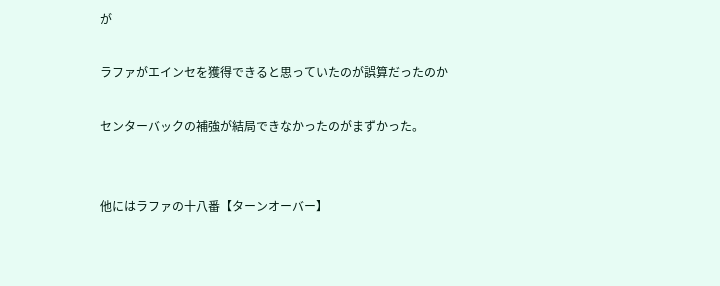が

ラファがエインセを獲得できると思っていたのが誤算だったのか

センターバックの補強が結局できなかったのがまずかった。


他にはラファの十八番【ターンオーバー】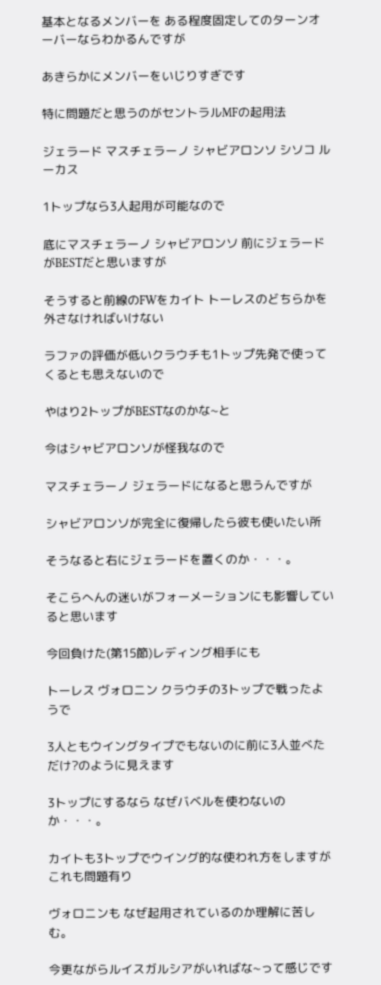基本となるメンバーを ある程度固定してのターンオーバーならわかるんですが

あきらかにメンバーをいじりすぎです

特に問題だと思うのがセントラルMFの起用法

ジェラード マスチェラーノ シャビアロンソ シソコ ルーカス

1トップなら3人起用が可能なので

底にマスチェラーノ シャビアロンソ 前にジェラードがBESTだと思いますが

そうすると前線のFWをカイト トーレスのどちらかを外さなければいけない

ラファの評価が低いクラウチも1トップ先発で使ってくるとも思えないので

やはり2トップがBESTなのかな~と

今はシャビアロンソが怪我なので

マスチェラーノ ジェラードになると思うんですが

シャビアロンソが完全に復帰したら彼も使いたい所

そうなると右にジェラードを置くのか・・・。

そこらへんの迷いがフォーメーションにも影響していると思います

今回負けた(第15節)レディング相手にも

トーレス ヴォロニン クラウチの3トップで戦ったようで

3人ともウイングタイプでもないのに前に3人並べただけ?のように見えます

3トップにするなら なぜバベルを使わないのか・・・。

カイトも3トップでウイング的な使われ方をしますがこれも問題有り

ヴォロニンも なぜ起用されているのか理解に苦しむ。

今更ながらルイスガルシアがいればな~って感じです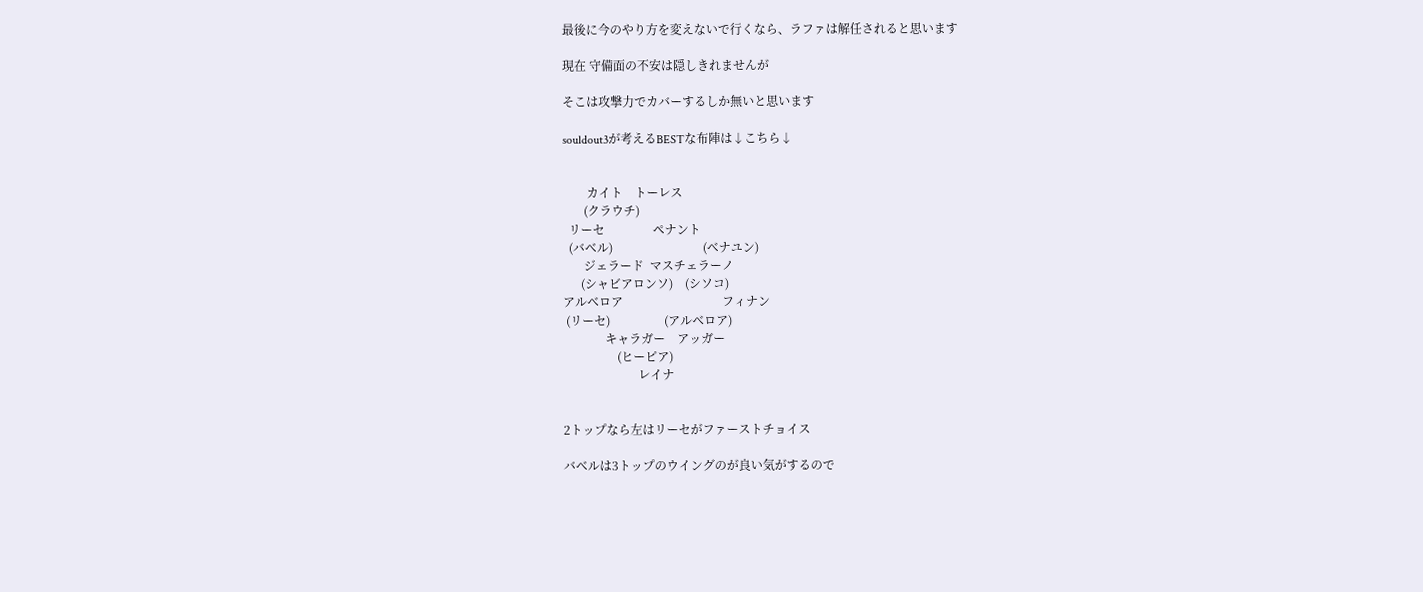最後に今のやり方を変えないで行くなら、ラファは解任されると思います

現在 守備面の不安は隠しきれませんが

そこは攻撃力でカバーするしか無いと思います

souldout3が考えるBESTな布陣は↓こちら↓


        カイト    トーレス
       (クラウチ)
  リーセ                ペナント
  (バベル)                              (ベナユン)
       ジェラード  マスチェラーノ
      (シャビアロンソ)    (シソコ)
アルベロア                                 フィナン
 (リーセ)                  (アルベロア)
              キャラガー    アッガー
                  (ヒーピア)
                         レイナ


2トップなら左はリーセがファーストチョイス

バベルは3トップのウイングのが良い気がするので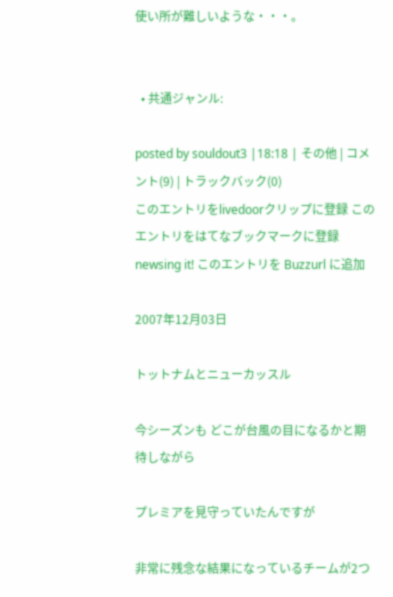使い所が難しいような・・・。


  • 共通ジャンル:

posted by souldout3 |18:18 | その他 | コメント(9) | トラックバック(0)
このエントリをlivedoorクリップに登録 このエントリをはてなブックマークに登録 newsing it! このエントリを Buzzurl に追加

2007年12月03日

トットナムとニューカッスル

今シーズンも どこが台風の目になるかと期待しながら

プレミアを見守っていたんですが

非常に残念な結果になっているチームが2つ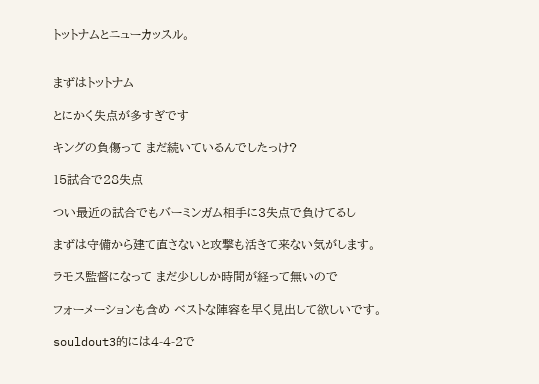トットナムとニューカッスル。


まずはトットナム

とにかく失点が多すぎです

キングの負傷って まだ続いているんでしたっけ?

15試合で28失点

つい最近の試合でもバーミンガム相手に3失点で負けてるし

まずは守備から建て直さないと攻撃も活きて来ない気がします。

ラモス監督になって まだ少ししか時間が経って無いので

フォーメーションも含め ベストな陣容を早く見出して欲しいです。

souldout3的には4-4-2で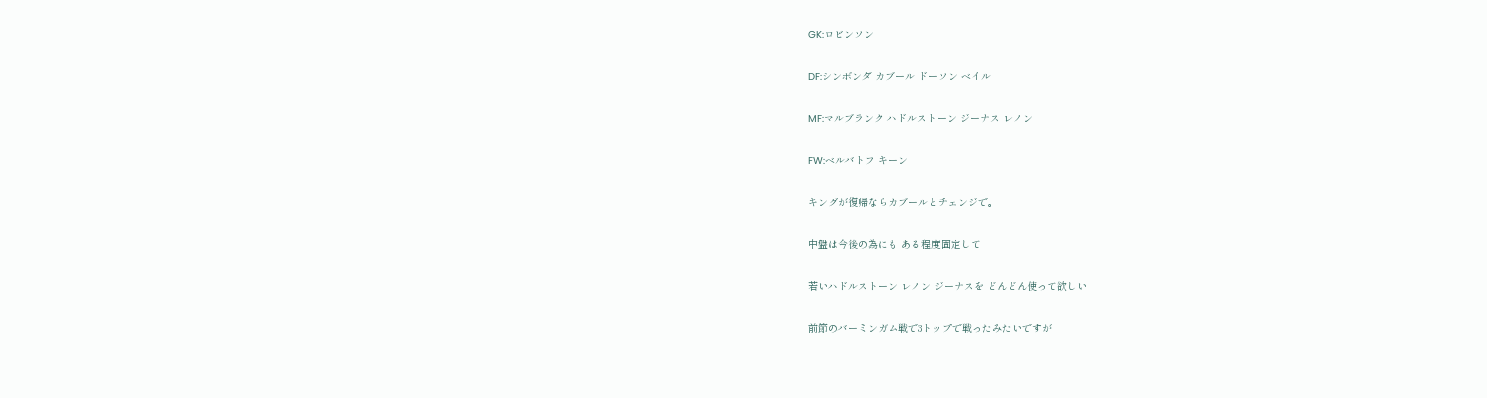GK:ロビンソン

DF:シンボンダ カブール ドーソン ベイル

MF:マルブランク ハドルストーン ジーナス レノン

FW:ベルバトフ キーン

キングが復帰ならカブールとチェンジで。

中盤は今後の為にも ある程度固定して

若いハドルストーン レノン ジーナスを どんどん使って欲しい

前節のバーミンガム戦で3トップで戦ったみたいですが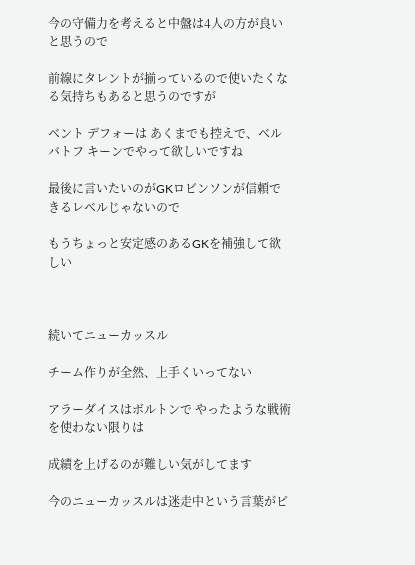今の守備力を考えると中盤は4人の方が良いと思うので

前線にタレントが揃っているので使いたくなる気持ちもあると思うのですが

ベント デフォーは あくまでも控えで、ベルバトフ キーンでやって欲しいですね

最後に言いたいのがGKロビンソンが信頼できるレベルじゃないので

もうちょっと安定感のあるGKを補強して欲しい



続いてニューカッスル

チーム作りが全然、上手くいってない

アラーダイスはボルトンで やったような戦術を使わない限りは

成績を上げるのが難しい気がしてます

今のニューカッスルは迷走中という言葉がピ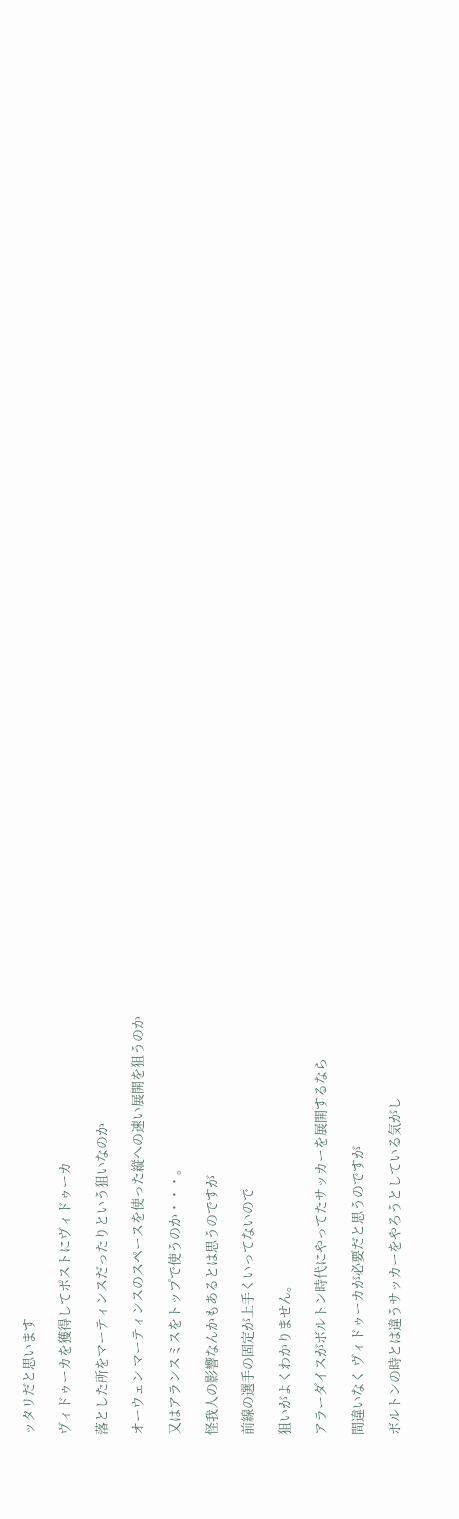ッタリだと思います

ヴィドゥーカを獲得してポストにヴィドゥーカ

落とした所をマーティンスだったりという狙いなのか

オーウェン マーティンスのスペースを使った縦への速い展開を狙うのか

又はアランスミスをトップで使うのか・・・。

怪我人の影響なんかもあるとは思うのですが

前線の選手の固定が上手くいってないので

狙いがよくわかりません。

アラーダイスがボルトン時代にやってたサッカーを展開するなら

間違いなく ヴィドゥーカが必要だと思うのですが

ボルトンの時とは違うサッカーをやろうとしている気がし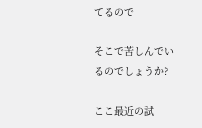てるので

そこで苦しんでいるのでしょうか?

ここ最近の試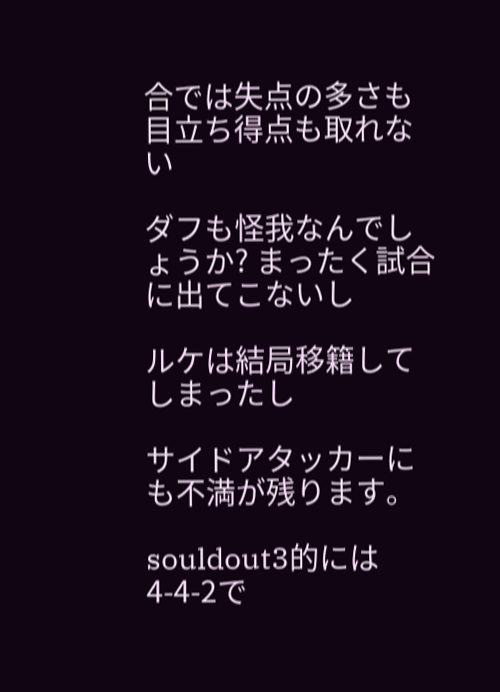合では失点の多さも目立ち得点も取れない

ダフも怪我なんでしょうか? まったく試合に出てこないし

ルケは結局移籍してしまったし

サイドアタッカーにも不満が残ります。

souldout3的には4-4-2で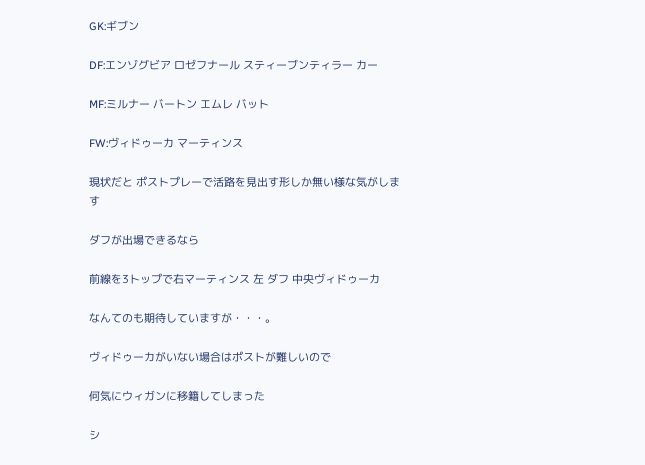GK:ギブン

DF:エンゾグビア ロゼフナール スティーブンティラー カー

MF:ミルナー バートン エムレ バット

FW:ヴィドゥーカ マーティンス

現状だと ポストプレーで活路を見出す形しか無い様な気がします

ダフが出場できるなら

前線を3トップで右マーティンス 左 ダフ 中央ヴィドゥーカ

なんてのも期待していますが・・・。

ヴィドゥーカがいない場合はポストが難しいので

何気にウィガンに移籍してしまった

シ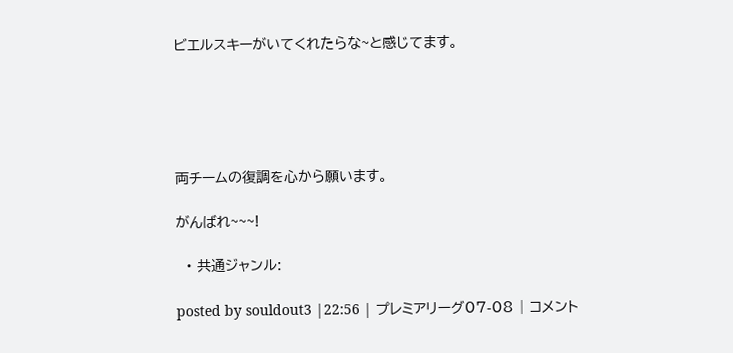ビエルスキーがいてくれたらな~と感じてます。





両チームの復調を心から願います。

がんばれ~~~!

  • 共通ジャンル:

posted by souldout3 |22:56 | プレミアリーグ07-08 | コメント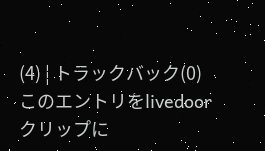(4) | トラックバック(0)
このエントリをlivedoorクリップに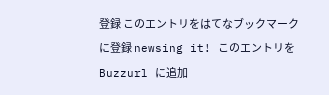登録 このエントリをはてなブックマークに登録 newsing it! このエントリを Buzzurl に追加